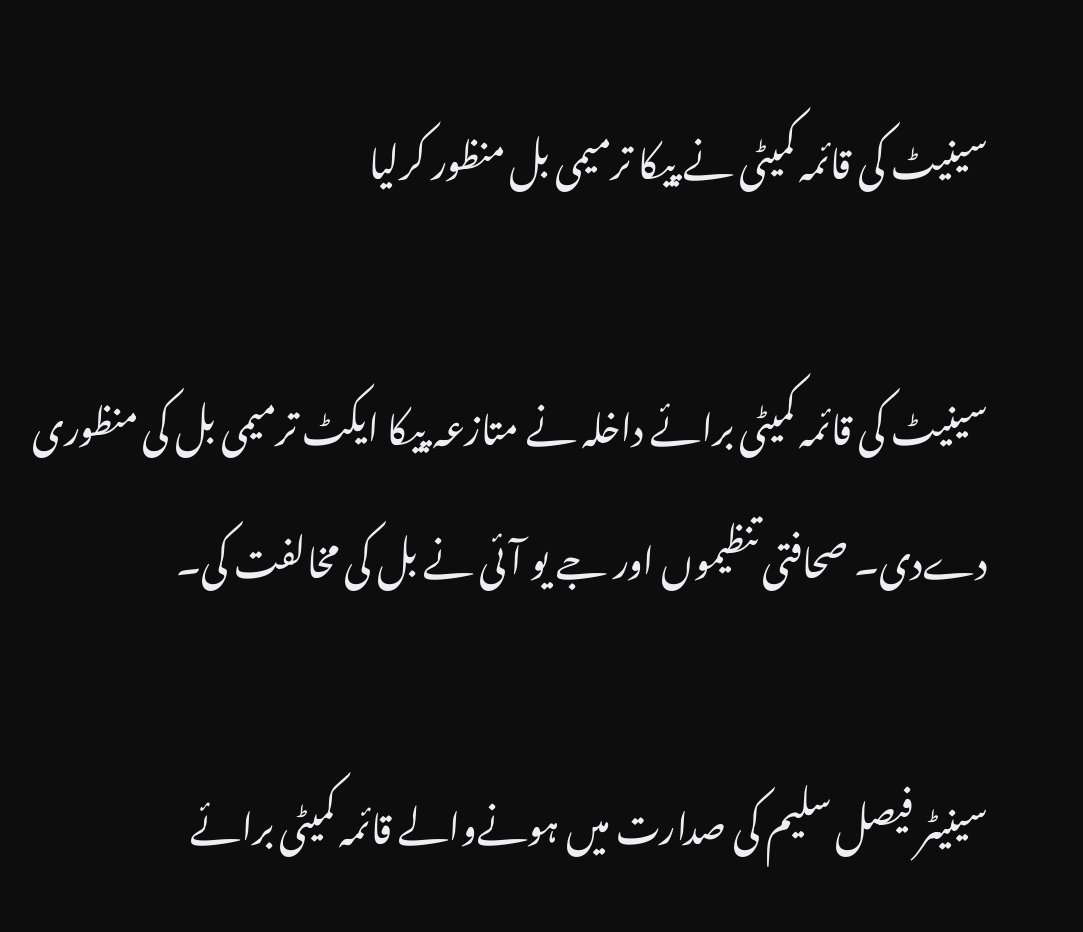سینیٹ کی قائمہ کمیٹی نے پیکا ترمیمی بل منظور کرلیا

سینیٹ کی قائمہ کمیٹی برائے داخلہ نے متازعہ پیکا ایکٹ ترمیمی بل کی منظوری دےدی۔ صحافتی تنظیموں اور جے یو آئی نے بل کی مخالفت کی۔

سینیٹر فیصل سلیم کی صدارت میں ہونےوالے قائمہ کمیٹی برائے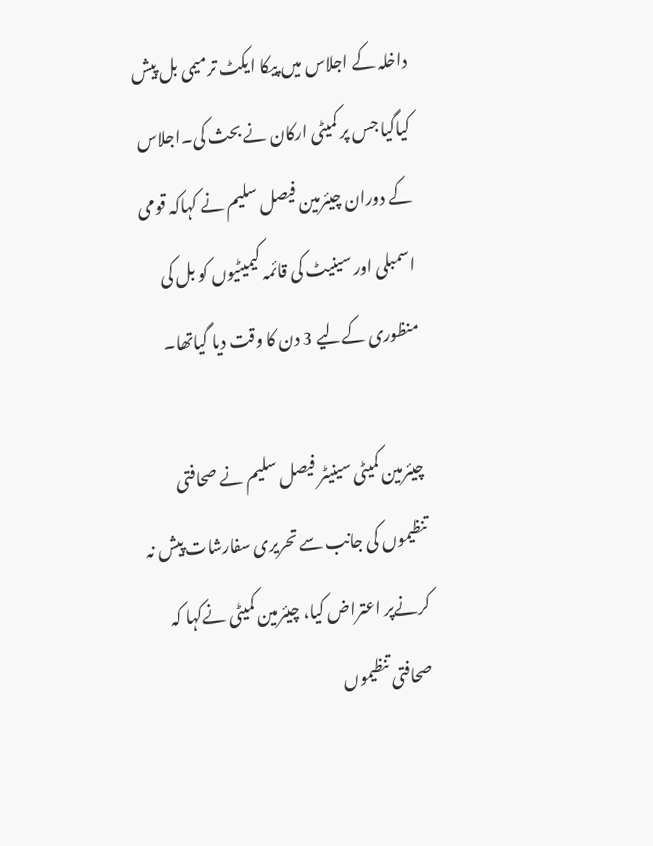داخلہ کے اجلاس میں پیکا ایکٹ ترمیمی بل پیش کیاگیا جس پر کمیٹی ارکان نے بحث کی۔اجلاس کے دوران چیئرمین فیصل سلیم نے کہاکہ قومی اسمبلی اور سینیٹ کی قائمہ کیمیٹیوں کو بل کی منظوری کےلیے 3 دن کا وقت دیا گیاتھا۔

چیئرمین کمیٹی سینیٹر فیصل سلیم نے صحافتی تنظیموں کی جانب سے تحریری سفارشات پیش نہ کرنےپر اعتراض کیا، چیئرمین کمیٹی نےکہا کہ صحافتی تنظیموں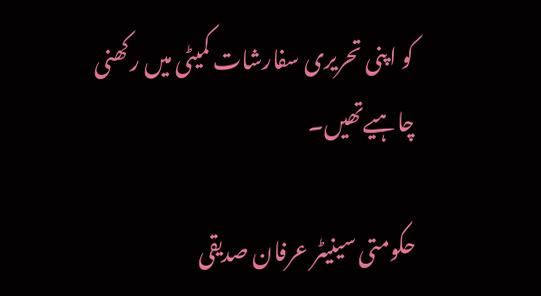کو اپنی تحریری سفارشات کمیٹی میں رکھنی چاہیےتھیں۔

حکومتی سینیٹر عرفان صدیقی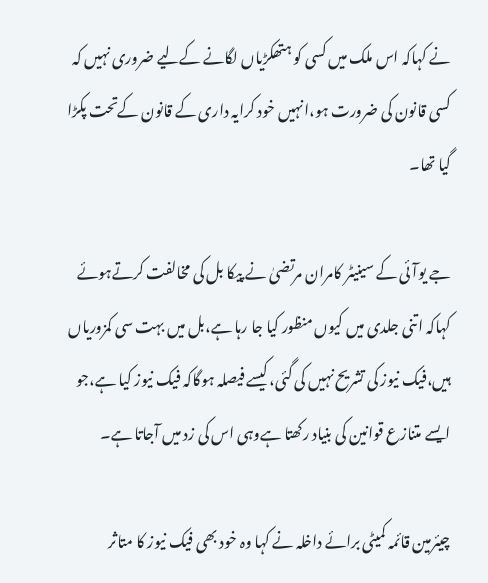نے کہاکہ اس ملک میں کسی کو ہتھکڑیاں لگانے کےلیے ضروری نہیں کہ کسی قانون کی ضرورت ہو،انہیں خود کرایہ داری کے قانون کےتحت پکڑا گیا تھا۔

جے یوآئی کے سینیٹر کامران مرتضیٰ نے پیکا بل کی مخالفت کرتےہوئے کہاکہ اتنی جلدی میں کیوں منظور کیا جا رہا ہے،بل میں بہت سی کمزوریاں ہیں،فیک نیوز کی تشریح نہیں کی گئی،کیسے فیصلہ ہوگاکہ فیک نیوز کیا ہے،جو ایسے متنازع قوانین کی بنیاد رکھتا ہےوہی اس کی زد میں آجاتا ہے۔

چیئرمین قائمہ کمیٹی برائے داخلہ نے کہا وہ خود بھی فیک نیوز کا متاثر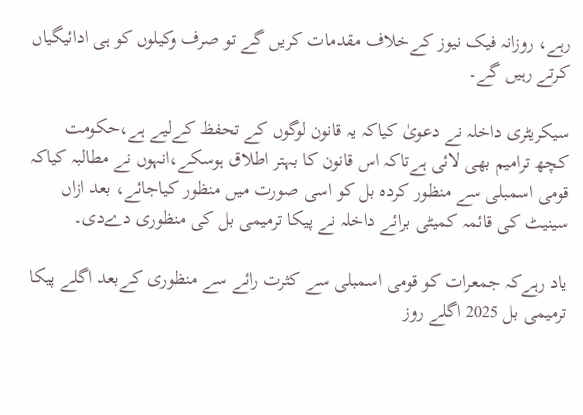رہے، روزانہ فیک نیوز کےخلاف مقدمات کریں گے تو صرف وکیلوں کو ہی ادائیگیاں کرتے رہیں گے۔

سیکریٹری داخلہ نے دعویٰ کیاکہ یہ قانون لوگوں کے تحفظ کےلیے ہے،حکومت کچھ ترامیم بھی لائی ہےتاکہ اس قانون کا بہتر اطلاق ہوسکے،انہوں نے مطالبہ کیاکہ قومی اسمبلی سے منظور کردہ بل کو اسی صورت میں منظور کیاجائے، بعد ازاں سینیٹ کی قائمہ کمیٹی برائے داخلہ نے پیکا ترمیمی بل کی منظوری دےدی۔

یاد رہےکہ جمعرات کو قومی اسمبلی سے کثرت رائے سے منظوری کےبعد اگلے پیکا ترمیمی بل 2025 اگلے روز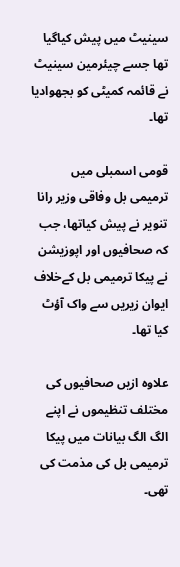سینیٹ میں پیش کیاگیا تھا جسے چیئرمین سینیٹ نے قائمہ کمیٹی کو بجھوادیا تھا۔

قومی اسمبلی میں ترمیمی بل وفاقی وزیر رانا تنویر نے پیش کیاتھا، جب کہ صحافیوں اور اپوزیشن نے پیکا ترمیمی بل کےخلاف ایوان زیریں سے واک آؤٹ کیا تھا۔

علاوہ ازیں صحافیوں کی مختلف تنظیموں نے اپنے الگ الگ بیانات میں پیکا ترمیمی بل کی مذمت کی تھی۔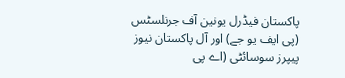پاکستان فیڈرل یونین آف جرنلسٹس (پی ایف یو جے) اور آل پاکستان نیوز پیپرز سوسائٹی (اے پی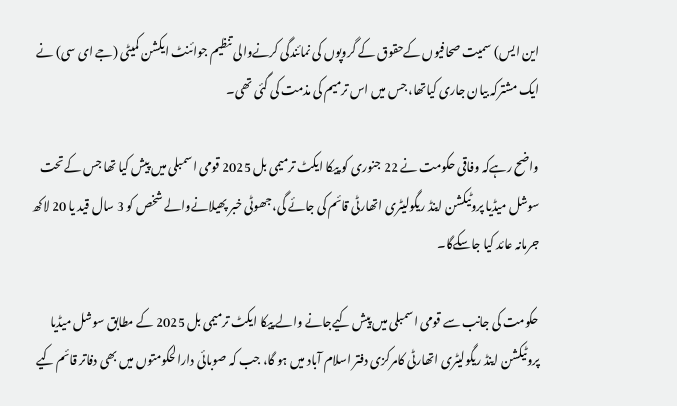این ایس) سمیت صحافیوں کےحقوق کے گروپوں کی نمائندگی کرنےوالی تنظیم جوائنٹ ایکشن کمیٹی (جے ای سی) نے ایک مشترکہ بیان جاری کیاتھا، جس میں اس ترمیم کی مذمت کی گئی تھی۔

واضح رہےکہ وفاقی حکومت نے 22 جنوری کو پیکا ایکٹ ترمیمی بل 2025 قومی اسمبلی میں پیش کیا تھا جس کےتحت سوشل میڈیا پروٹیکشن اینڈ ریگولیٹری اتھارٹی قائم کی جائے گی،جھوٹی خبر پھیلانےوالے شخص کو 3 سال قید یا 20 لاکھ جرمانہ عائد کیا جاسکےگا۔

حکومت کی جانب سے قومی اسمبلی میں پیش کیےجانے والے پیکا ایکٹ ترمیمی بل 2025 کے مطابق سوشل میڈیا پروٹیکشن اینڈ ریگولیٹری اتھارٹی کامرکزی دفتر اسلام آباد میں ہو گا، جب کہ صوبائی دارالحکومتوں میں بھی دفاتر قائم کیے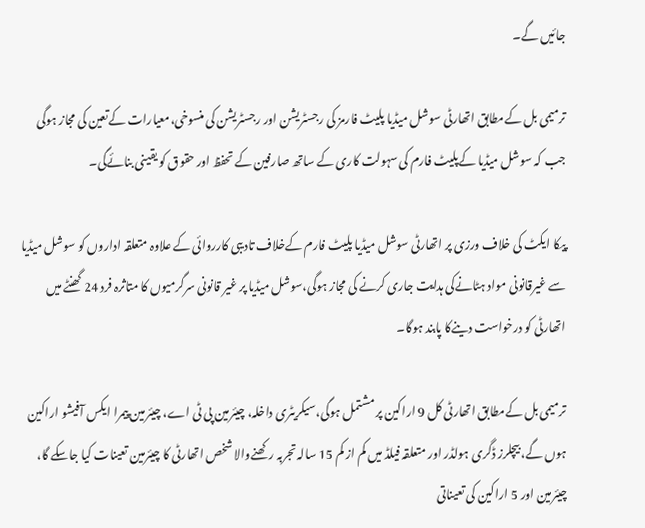جائیں گے۔

ترمیمی بل کےمطابق اتھارٹی سوشل میڈیا پلیٹ فارمز کی رجسٹریشن اور رجسٹریشن کی منسوخی،معیارات کےتعین کی مجاز ہوگی جب کہ سوشل میڈیا کےپلیٹ فارم کی سہولت کاری کے ساتھ صارفین کے تحفظ اور حقوق کو یقینی بنائےگی۔

پیکا ایکٹ کی خلاف ورزی پر اتھارٹی سوشل میڈیا پلیٹ فارم کےخلاف تادیبی کارروائی کے علاوہ متعلقہ اداروں کو سوشل میڈیا سے غیرقانونی مواد ہٹانےکی ہدایت جاری کرنے کی مجاز ہوگی،سوشل میڈیا پر غیر قانونی سرگرمیوں کا متاثرہ فرد 24 گھنٹے میں اتھارٹی کو درخواست دینےکا پابند ہوگا۔

ترمیمی بل کےمطابق اتھارٹی کل 9 اراکین پر مشتمل ہوگی،سیکریٹری داخلہ، چیئرمین پی ٹی اے، چیئرمین پیمرا ایکس آفیشو اراکین ہوں گے، بیچلرز ڈگری ہولڈر اور متعلقہ فیلڈ میں کم از کم 15 سالہ تجربہ رکھنےوالا شخص اتھارٹی کا چیئرمین تعینات کیا جاسکے گا، چیئرمین اور 5 اراکین کی تعیناتی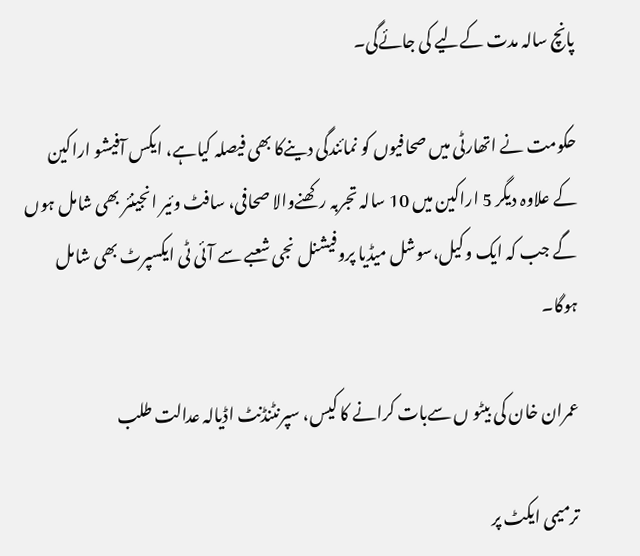پانچ سالہ مدت کےلیے کی جائےگی۔

حکومت نے اتھارٹی میں صحافیوں کو نمائندگی دینےکا بھی فیصلہ کیاہے، ایکس آفیشو اراکین کے علاوہ دیگر 5 اراکین میں 10 سالہ تجربہ رکھنےوالا صحافی، سافٹ وئیر انجینئر بھی شامل ہوں گے جب کہ ایک وکیل،سوشل میڈیا پروفیشنل نجی شعبے سے آئی ٹی ایکسپرٹ بھی شامل ہوگا۔

عمران خان کی بیٹو ں سےبات کرانے کا کیس، سپرنٹنڈنٹ اڈیالہ عدالت طلب

ترمیمی ایکٹ پر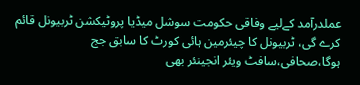عملدرآمد کےلیے وفاقی حکومت سوشل میڈیا پروٹیکشن ٹربیونل قائم کرے گی، ٹربیونل کا چیئرمین ہائی کورٹ کا سابق جج ہوگا،صحافی،سافٹ ویئر انجینئر بھی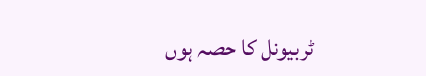ٹربیونل کا حصہ ہوں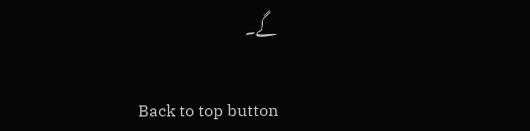گے۔

Back to top button